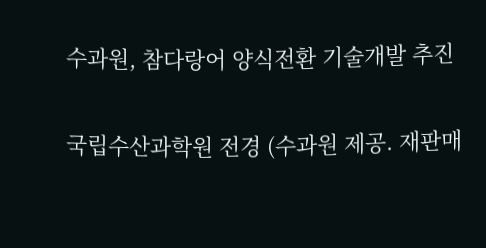수과원, 참다랑어 양식전환 기술개발 추진

국립수산과학원 전경 (수과원 제공. 재판매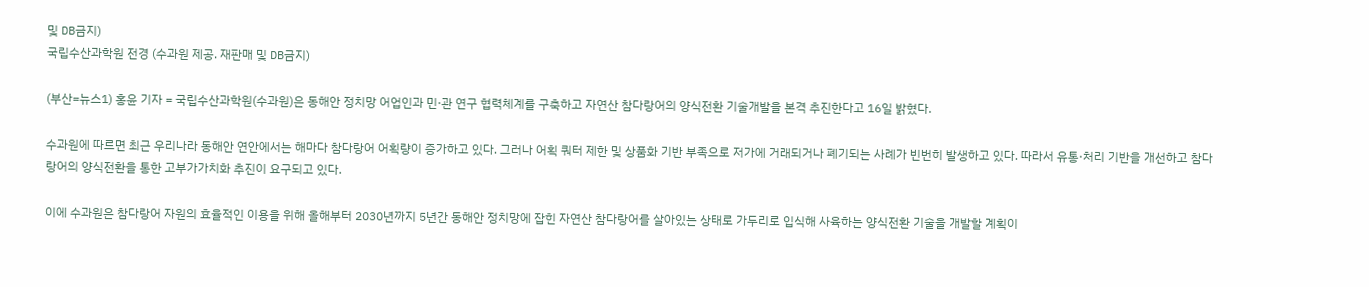및 DB금지)
국립수산과학원 전경 (수과원 제공. 재판매 및 DB금지)

(부산=뉴스1) 홍윤 기자 = 국립수산과학원(수과원)은 동해안 정치망 어업인과 민·관 연구 협력체계를 구축하고 자연산 참다랑어의 양식전환 기술개발을 본격 추진한다고 16일 밝혔다.

수과원에 따르면 최근 우리나라 동해안 연안에서는 해마다 참다랑어 어획량이 증가하고 있다. 그러나 어획 쿼터 제한 및 상품화 기반 부족으로 저가에 거래되거나 폐기되는 사례가 빈번히 발생하고 있다. 따라서 유통·처리 기반을 개선하고 참다랑어의 양식전환을 통한 고부가가치화 추진이 요구되고 있다.

이에 수과원은 참다랑어 자원의 효율적인 이용을 위해 올해부터 2030년까지 5년간 동해안 정치망에 잡힌 자연산 참다랑어를 살아있는 상태로 가두리로 입식해 사육하는 양식전환 기술을 개발할 계획이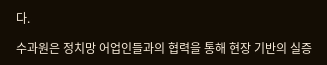다.

수과원은 정치망 어업인들과의 협력을 통해 현장 기반의 실증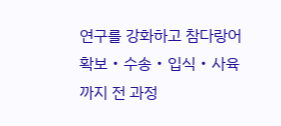연구를 강화하고 참다랑어 확보‧수송‧입식‧사육까지 전 과정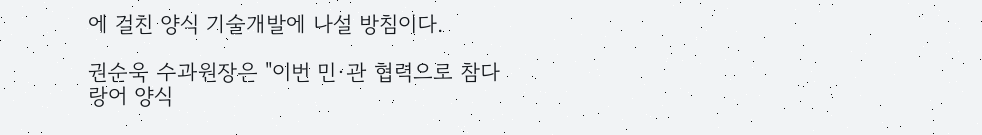에 걸친 양식 기술개발에 나설 방침이다.

권순욱 수과원장은 "이번 민·관 협력으로 참다랑어 양식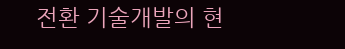전환 기술개발의 현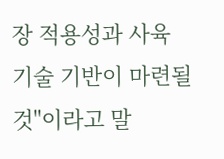장 적용성과 사육 기술 기반이 마련될 것"이라고 말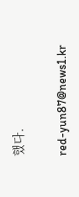했다.

red-yun87@news1.kr